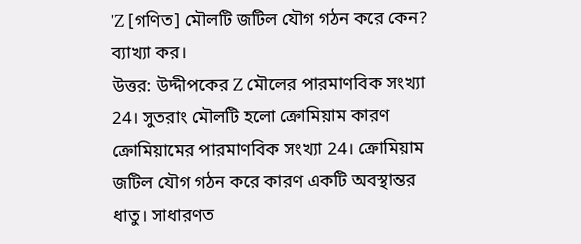'Z [গণিত] মৌলটি জটিল যৌগ গঠন করে কেন? ব্যাখ্যা কর।
উত্তর: উদ্দীপকের Z মৌলের পারমাণবিক সংখ্যা 24। সুতরাং মৌলটি হলো ক্রোমিয়াম কারণ ক্রোমিয়ামের পারমাণবিক সংখ্যা 24। ক্রোমিয়াম জটিল যৌগ গঠন করে কারণ একটি অবস্থান্তর ধাতু। সাধারণত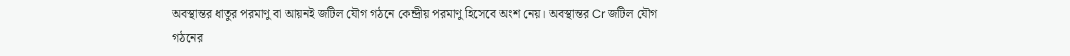অবস্থান্তর ধাতুর পরমাণু বা আয়নই জটিল যৌগ গঠনে কেন্দ্রীয় পরমাণু হিসেবে অংশ নেয়। অবস্থান্তর Cr জটিল যৌগ গঠনের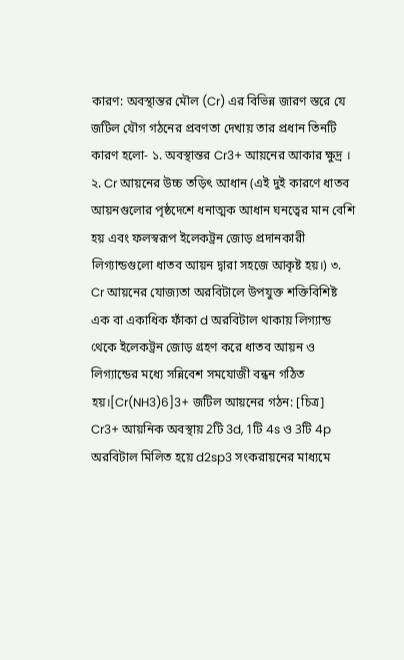কারণ: অবস্থান্তর মৌল (Cr) এর বিভিন্ন জারণ স্তরে যে জটিল যৌগ গঠনের প্রবণতা দেখায় তার প্রধান তিনটি কারণ হলো- ১. অবস্থান্তর Cr3+ আয়নের আকার ক্ষুদ্র । ২. Cr আয়নের উচ্চ তড়িৎ আধান (এই দুই কারণে ধাতব আয়নগুলোর পৃষ্ঠদেশে ধনাত্মক আধান ঘনত্বের মান বেশি হয় এবং ফলস্বরূপ ইলেকট্রন জোড় প্রদানকারী লিগ্যান্ডগুলো ধাতব আয়ন দ্বারা সহজে আকৃষ্ট হয়।) ৩. Cr আয়নের যোজ্যতা অরবিটালে উপযুক্ত শক্তিবিশিষ্ট এক বা একাধিক ফাঁকা d অরবিটাল থাকায় লিগ্যান্ড থেকে ইলেকট্রন জোড় গ্রহণ করে ধাতব আয়ন ও লিগ্যান্ডের মধ্যে সন্নিবেশ সমযোজী বন্ধন গঠিত হয়।[Cr(NH3)6]3+ জটিল আয়নের গঠন: [চিত্র] Cr3+ আয়নিক অবস্থায় 2টি 3d, 1টি 4s ও 3টি 4p অরবিটাল মিলিত হয়ে d2sp3 সংকরায়নের মাধ্যমে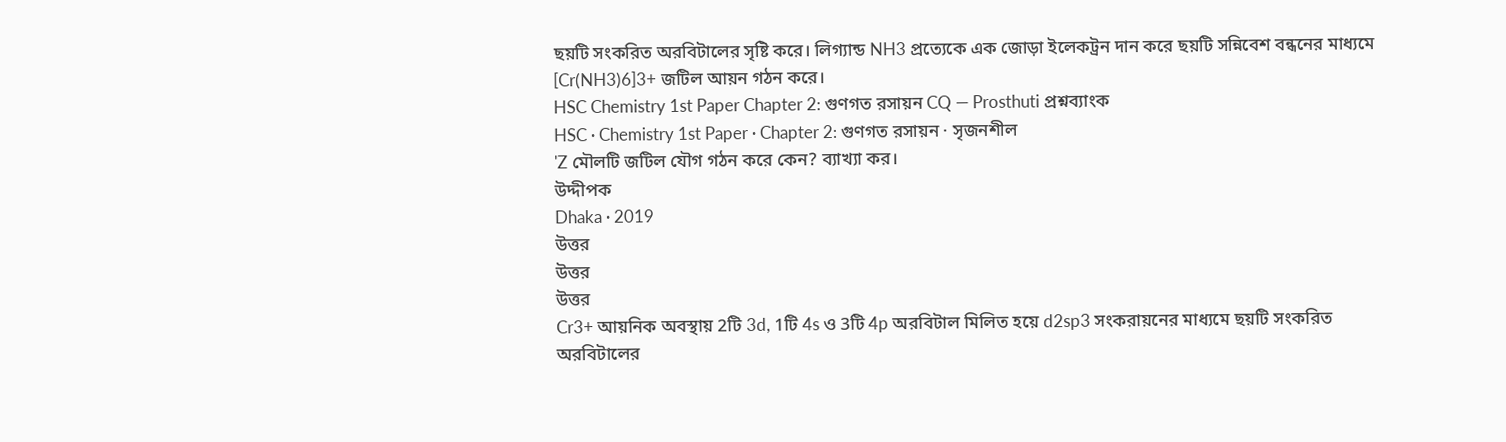ছয়টি সংকরিত অরবিটালের সৃষ্টি করে। লিগ্যান্ড NH3 প্রত্যেকে এক জোড়া ইলেকট্রন দান করে ছয়টি সন্নিবেশ বন্ধনের মাধ্যমে [Cr(NH3)6]3+ জটিল আয়ন গঠন করে।
HSC Chemistry 1st Paper Chapter 2: গুণগত রসায়ন CQ — Prosthuti প্রশ্নব্যাংক
HSC · Chemistry 1st Paper · Chapter 2: গুণগত রসায়ন · সৃজনশীল
'Z মৌলটি জটিল যৌগ গঠন করে কেন? ব্যাখ্যা কর।
উদ্দীপক
Dhaka · 2019
উত্তর
উত্তর
উত্তর
Cr3+ আয়নিক অবস্থায় 2টি 3d, 1টি 4s ও 3টি 4p অরবিটাল মিলিত হয়ে d2sp3 সংকরায়নের মাধ্যমে ছয়টি সংকরিত অরবিটালের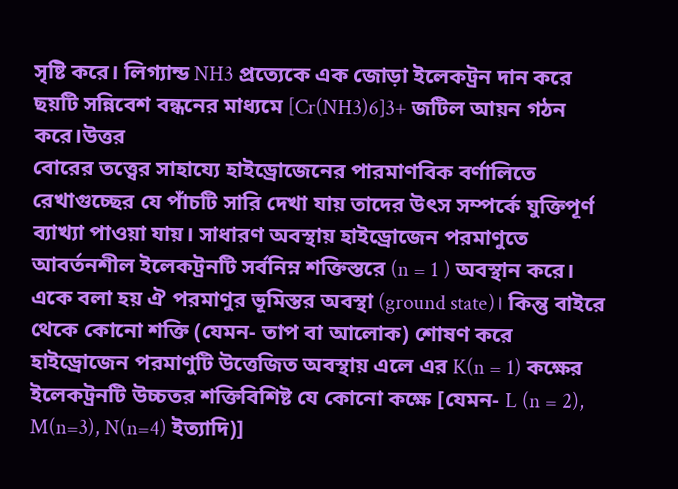সৃষ্টি করে। লিগ্যান্ড NH3 প্রত্যেকে এক জোড়া ইলেকট্রন দান করে ছয়টি সন্নিবেশ বন্ধনের মাধ্যমে [Cr(NH3)6]3+ জটিল আয়ন গঠন করে।উত্তর
বোরের তত্ত্বের সাহায্যে হাইড্রোজেনের পারমাণবিক বর্ণালিতে রেখাগুচ্ছের যে পাঁচটি সারি দেখা যায় তাদের উৎস সম্পর্কে যুক্তিপূর্ণ ব্যাখ্যা পাওয়া যায়। সাধারণ অবস্থায় হাইড্রোজেন পরমাণুতে আবর্তনশীল ইলেকট্রনটি সর্বনিম্ন শক্তিস্তরে (n = 1 ) অবস্থান করে। একে বলা হয় ঐ পরমাণুর ভূমিস্তর অবস্থা (ground state)। কিন্তু বাইরে থেকে কোনো শক্তি (যেমন- তাপ বা আলোক) শোষণ করে হাইড্রোজেন পরমাণুটি উত্তেজিত অবস্থায় এলে এর K(n = 1) কক্ষের ইলেকট্রনটি উচ্চতর শক্তিবিশিষ্ট যে কোনো কক্ষে [যেমন- L (n = 2), M(n=3), N(n=4) ইত্যাদি)]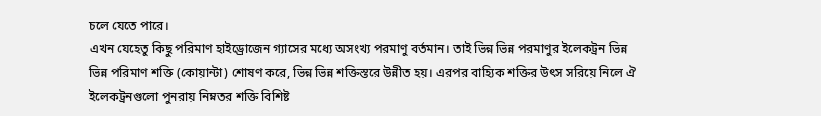চলে যেতে পারে।
এখন যেহেতু কিছু পরিমাণ হাইড্রোজেন গ্যাসের মধ্যে অসংখ্য পরমাণু বর্তমান। তাই ভিন্ন ভিন্ন পরমাণুর ইলেকট্রন ভিন্ন ভিন্ন পরিমাণ শক্তি (কোয়ান্টা) শোষণ করে, ভিন্ন ভিন্ন শক্তিস্তরে উন্নীত হয়। এরপর বাহ্যিক শক্তির উৎস সরিয়ে নিলে ঐ ইলেকট্রনগুলো পুনরায় নিম্নতর শক্তি বিশিষ্ট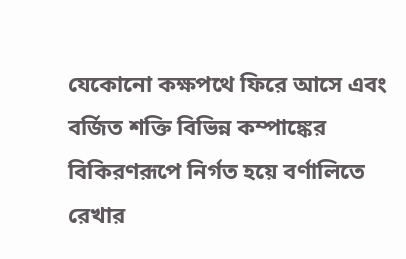যেকোনো কক্ষপথে ফিরে আসে এবং বর্জিত শক্তি বিভিন্ন কম্পাঙ্কের বিকিরণরূপে নির্গত হয়ে বর্ণালিতে রেখার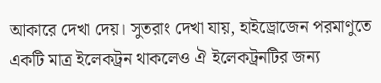আকারে দেখা দেয়। সুতরাং দেখা যায়, হাইড্রোজেন পরমাণুতে একটি মাত্র ইলেকট্রন থাকলেও ঐ ইলেকট্রনটির জন্য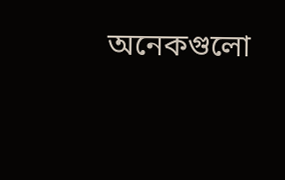অনেকগুলো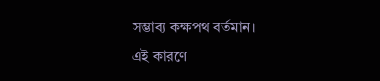সম্ভাব্য কক্ষপথ বর্তমান।
এই কারণে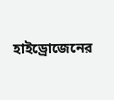হাইড্রোজেনের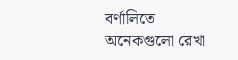বর্ণালিতে অনেকগুলো রেখা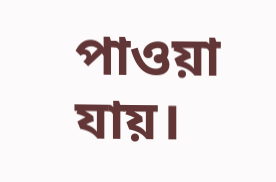পাওয়া যায়।